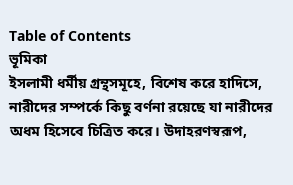Table of Contents
ভূমিকা
ইসলামী ধর্মীয় গ্রন্থসমূহে, বিশেষ করে হাদিসে, নারীদের সম্পর্কে কিছু বর্ণনা রয়েছে যা নারীদের অধম হিসেবে চিত্রিত করে। উদাহরণস্বরূপ,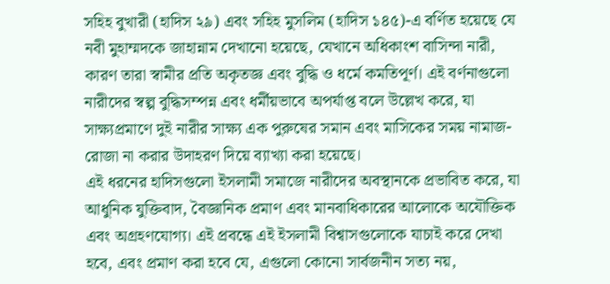সহিহ বুখারী (হাদিস ২৯) এবং সহিহ মুসলিম (হাদিস ১৪৫)-এ বর্ণিত হয়েছে যে নবী মুহাম্মদকে জাহান্নাম দেখানো হয়েছে, যেখানে অধিকাংশ বাসিন্দা নারী, কারণ তারা স্বামীর প্রতি অকৃতজ্ঞ এবং বুদ্ধি ও ধর্মে কমতিপূর্ণ। এই বর্ণনাগুলো নারীদের স্বল্প বুদ্ধিসম্পন্ন এবং ধর্মীয়ভাবে অপর্যাপ্ত বলে উল্লেখ করে, যা সাক্ষ্যপ্রমাণে দুই নারীর সাক্ষ্য এক পুরুষের সমান এবং মাসিকের সময় নামাজ-রোজা না করার উদাহরণ দিয়ে ব্যাখ্যা করা হয়েছে।
এই ধরনের হাদিসগুলো ইসলামী সমাজে নারীদের অবস্থানকে প্রভাবিত করে, যা আধুনিক যুক্তিবাদ, বৈজ্ঞানিক প্রমাণ এবং মানবাধিকারের আলোকে অযৌক্তিক এবং অগ্রহণযোগ্য। এই প্রবন্ধে এই ইসলামী বিশ্বাসগুলোকে যাচাই করে দেখা হবে, এবং প্রমাণ করা হবে যে, এগুলো কোনো সার্বজনীন সত্য নয়,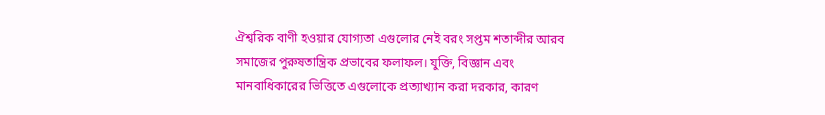ঐশ্বরিক বাণী হওয়ার যোগ্যতা এগুলোর নেই বরং সপ্তম শতাব্দীর আরব সমাজের পুরুষতান্ত্রিক প্রভাবের ফলাফল। যুক্তি, বিজ্ঞান এবং মানবাধিকারের ভিত্তিতে এগুলোকে প্রত্যাখ্যান করা দরকার, কারণ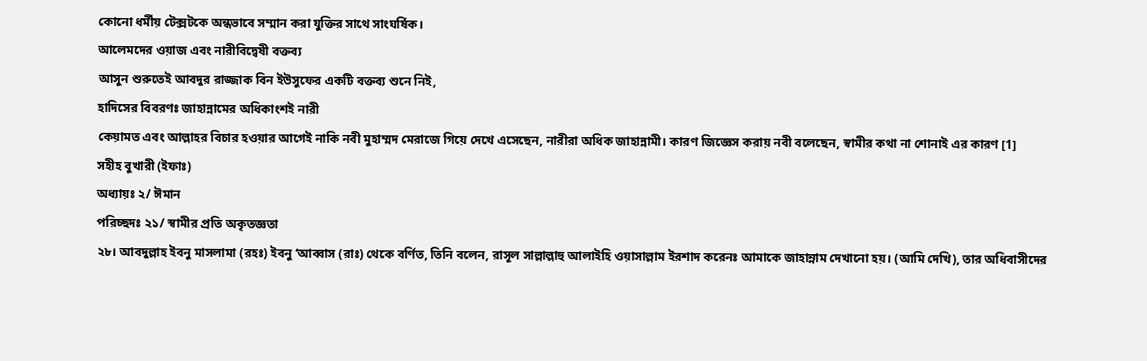কোনো ধর্মীয় টেক্সটকে অন্ধভাবে সম্মান করা যুক্তির সাথে সাংঘর্ষিক।
আলেমদের ওয়াজ এবং নারীবিদ্বেষী বক্তব্য
আসুন শুরুতেই আবদুর রাজ্জাক বিন ইউসুফের একটি বক্তব্য শুনে নিই,
হাদিসের বিবরণঃ জাহান্নামের অধিকাংশই নারী
কেয়ামত এবং আল্লাহর বিচার হওয়ার আগেই নাকি নবী মুহাম্মদ মেরাজে গিয়ে দেখে এসেছেন, নারীরা অধিক জাহান্নামী। কারণ জিজ্ঞেস করায় নবী বলেছেন, স্বামীর কথা না শোনাই এর কারণ [1]
সহীহ বুখারী (ইফাঃ)
অধ্যায়ঃ ২/ ঈমান
পরিচ্ছদঃ ২১/ স্বামীর প্রতি অকৃতজ্ঞতা
২৮। আবদুল্লাহ ইবনু মাসলামা (রহঃ) ইবনু ‘আব্বাস (রাঃ) থেকে বর্ণিত, তিনি বলেন, রাসূল সাল্লাল্লাহু আলাইহি ওয়াসাল্লাম ইরশাদ করেনঃ আমাকে জাহান্নাম দেখানো হয়। (আমি দেখি), তার অধিবাসীদের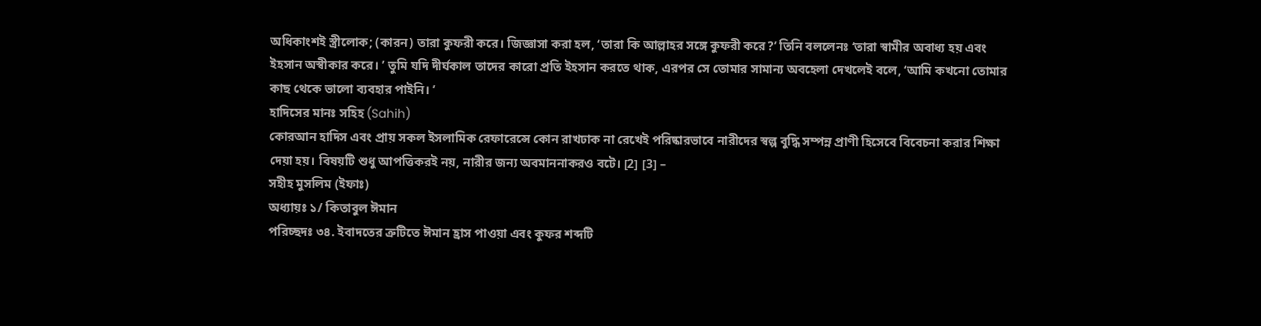অধিকাংশই স্ত্রীলোক; (কারন) তারা কুফরী করে। জিজ্ঞাসা করা হল, ‘তারা কি আল্লাহর সঙ্গে কুফরী করে?’ তিনি বললেনঃ ‘তারা স্বামীর অবাধ্য হয় এবং ইহসান অস্বীকার করে। ’ তুমি যদি দীর্ঘকাল তাদের কারো প্রতি ইহসান করতে থাক, এরপর সে তোমার সামান্য অবহেলা দেখলেই বলে, ‘আমি কখনো তোমার কাছ থেকে ভালো ব্যবহার পাইনি। ’
হাদিসের মানঃ সহিহ (Sahih)
কোরআন হাদিস এবং প্রায় সকল ইসলামিক রেফারেন্সে কোন রাখঢাক না রেখেই পরিষ্কারভাবে নারীদের স্বল্প বুদ্ধি সম্পন্ন প্রাণী হিসেবে বিবেচনা করার শিক্ষা দেয়া হয়। বিষয়টি শুধু আপত্তিকরই নয়, নারীর জন্য অবমাননাকরও বটে। [2] [3] –
সহীহ মুসলিম (ইফাঃ)
অধ্যায়ঃ ১/ কিতাবুল ঈমান
পরিচ্ছদঃ ৩৪. ইবাদতের ত্রুটিতে ঈমান হ্রাস পাওয়া এবং কুফর শব্দটি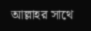আল্লাহর সাথে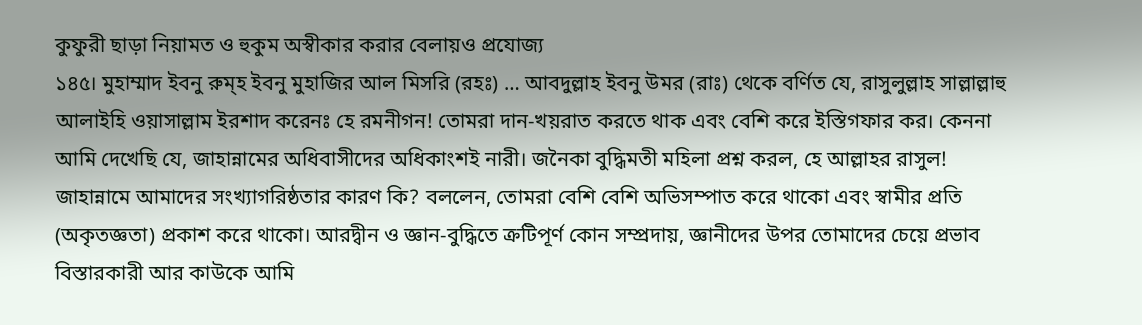কুফুরী ছাড়া নিয়ামত ও হুকুম অস্বীকার করার বেলায়ও প্রযোজ্য
১৪৫। মুহাম্মাদ ইবনু রুম্হ ইবনু মুহাজির আল মিসরি (রহঃ) … আবদুল্লাহ ইবনু উমর (রাঃ) থেকে বর্ণিত যে, রাসুলুল্লাহ সাল্লাল্লাহু আলাইহি ওয়াসাল্লাম ইরশাদ করেনঃ হে রমনীগন! তোমরা দান-খয়রাত করতে থাক এবং বেশি করে ইস্তিগফার কর। কেননা আমি দেখেছি যে, জাহান্নামের অধিবাসীদের অধিকাংশই নারী। জনৈকা বুদ্ধিমতী মহিলা প্রশ্ন করল, হে আল্লাহর রাসুল! জাহান্নামে আমাদের সংখ্যাগরিষ্ঠতার কারণ কি? বললেন, তোমরা বেশি বেশি অভিসম্পাত করে থাকো এবং স্বামীর প্রতি (অকৃতজ্ঞতা) প্রকাশ করে থাকো। আরদ্বীন ও জ্ঞান-বুদ্ধিতে ক্রটিপূর্ণ কোন সম্প্রদায়, জ্ঞানীদের উপর তোমাদের চেয়ে প্রভাব বিস্তারকারী আর কাউকে আমি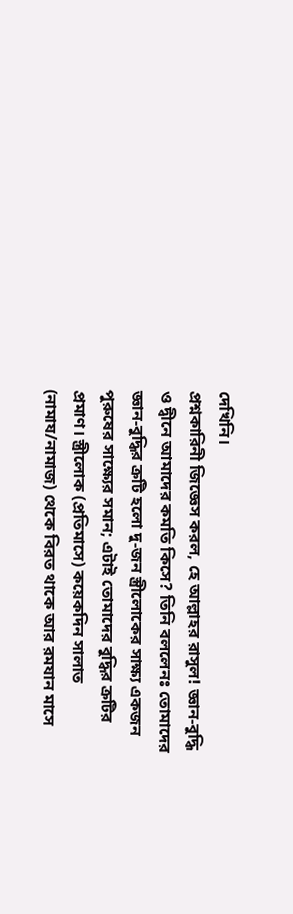দেখিনি।
প্রশ্নকারিনী জিজ্ঞেস করল, হে আল্লাহর রাসুল! জ্ঞান-বুদ্ধি ও দ্বীনে আমাদের কমতি কিসে? তিনি বললেনঃ তোমাদের জ্ঞান-বুদ্ধির ক্রটি হলো দু-জন স্ত্রীলোকের সাক্ষ্য একজন পুরুষের সাক্ষ্যের সমান; এটাই তোমাদের বুদ্ধির ক্রটির প্রমাণ। স্ত্রীলোক (প্রতিমাসে) কয়েকদিন সালাত (নামায/নামাজ) থেকে বিরত থাকে আর রমযান মাসে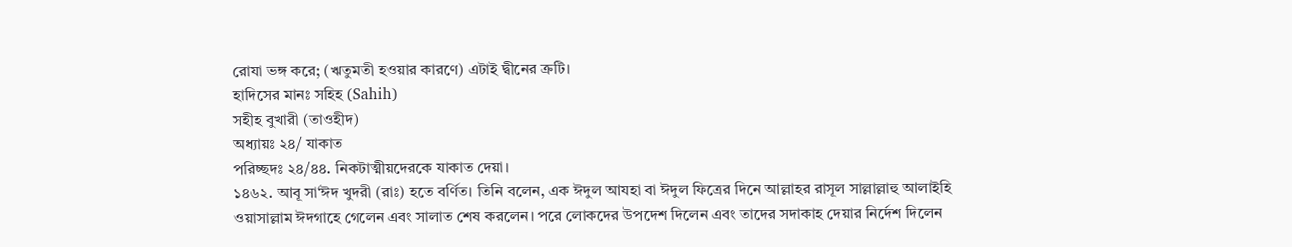রোযা ভঙ্গ করে; (ঋতুমতী হওয়ার কারণে) এটাই দ্বীনের ক্রটি।
হাদিসের মানঃ সহিহ (Sahih)
সহীহ বুখারী (তাওহীদ)
অধ্যায়ঃ ২৪/ যাকাত
পরিচ্ছদঃ ২৪/৪৪. নিকটাত্মীয়দেরকে যাকাত দেয়া।
১৪৬২. আবূ সা‘ঈদ খুদরী (রাঃ) হতে বর্ণিত। তিনি বলেন, এক ঈদুল আযহা বা ঈদুল ফিত্রের দিনে আল্লাহর রাসূল সাল্লাল্লাহু আলাইহি ওয়াসাল্লাম ঈদগাহে গেলেন এবং সালাত শেষ করলেন। পরে লোকদের উপদেশ দিলেন এবং তাদের সদাকাহ দেয়ার নির্দেশ দিলেন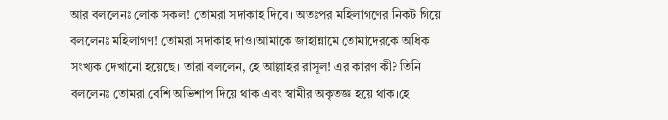আর বললেনঃ লোক সকল! তোমরা সদাকাহ দিবে। অতঃপর মহিলাগণের নিকট গিয়ে বললেনঃ মহিলাগণ! তোমরা সদাকাহ দাও।আমাকে জাহান্নামে তোমাদেরকে অধিক সংখ্যক দেখানো হয়েছে। তারা বললেন, হে আল্লাহর রাসূল! এর কারণ কী? তিনি বললেনঃ তোমরা বেশি অভিশাপ দিয়ে থাক এবং স্বামীর অকৃতজ্ঞ হয়ে থাক।হে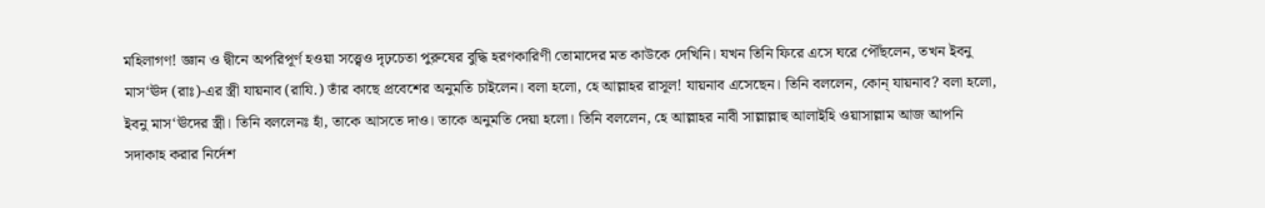মহিলাগণ! জ্ঞান ও দ্বীনে অপরিপূর্ণ হওয়া সত্ত্বেও দৃঢ়চেতা পুরুষের বুদ্ধি হরণকারিণী তোমাদের মত কাউকে দেখিনি। যখন তিনি ফিরে এসে ঘরে পৌঁছলেন, তখন ইবনু মাস‘ঊদ (রাঃ)-এর স্ত্রী যায়নাব (রাযি.) তাঁর কাছে প্রবেশের অনুমতি চাইলেন। বলা হলো, হে আল্লাহর রাসূল! যায়নাব এসেছেন। তিনি বললেন, কোন্ যায়নাব? বলা হলো, ইবনু মাস‘ঊদের স্ত্রী। তিনি বললেনঃ হাঁ, তাকে আসতে দাও। তাকে অনুমতি দেয়া হলো। তিনি বললেন, হে আল্লাহর নাবী সাল্লাল্লাহু আলাইহি ওয়াসাল্লাম আজ আপনি সদাকাহ করার নির্দেশ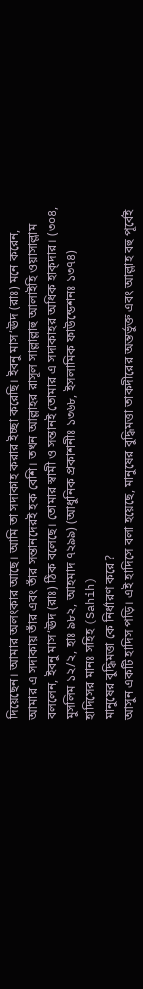দিয়েছেন। আমার অলংকার আছে। আমি তা সদাকাহ করার ইচ্ছা করেছি। ইবনু মাস‘ঊদ (রাঃ) মনে করেন, আমার এ সদাকায় তাঁর এবং তাঁর সন্তানদেরই হক বেশি। তখন আল্লাহর রাসূল সাল্লাল্লাহু আলাইহি ওয়াসাল্লাম বললেন, ইবনু মাস‘ঊদ (রাঃ) ঠিক বলেছে। তোমার স্বামী ও সন্তানই তোমার এ সদাকাহর অধিক হাক্দার। (৩০৪, মুসলিম ১২/২, হাঃ ৯৮২, আহমাদ ৭২৯৯) (আধুনিক প্রকাশনীঃ ১৩৬৮, ইসলামিক ফাউন্ডেশনঃ ১৩৭৪)
হাদিসের মানঃ সহিহ (Sahih)
মানুষের বুদ্ধিমত্তা কে নির্ধারণ করে?
আসুন একটি হাদিস পড়ি। এই হাদিসে বলা হয়েছে, মানুষের বুদ্ধিমত্তা তাকদীরের অন্তর্ভুক্ত এবং আল্লাহ বহু পূর্বেই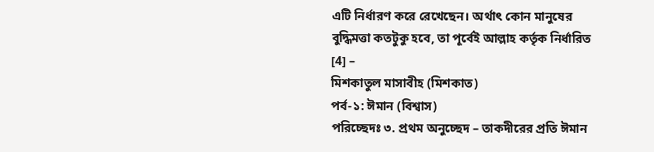এটি নির্ধারণ করে রেখেছেন। অর্থাৎ কোন মানুষের বুদ্ধিমত্তা কতটুকু হবে, তা পূর্বেই আল্লাহ কর্তৃক নির্ধারিত [4] –
মিশকাতুল মাসাবীহ (মিশকাত)
পর্ব-১: ঈমান (বিশ্বাস)
পরিচ্ছেদঃ ৩. প্রথম অনুচ্ছেদ – তাকদীরের প্রতি ঈমান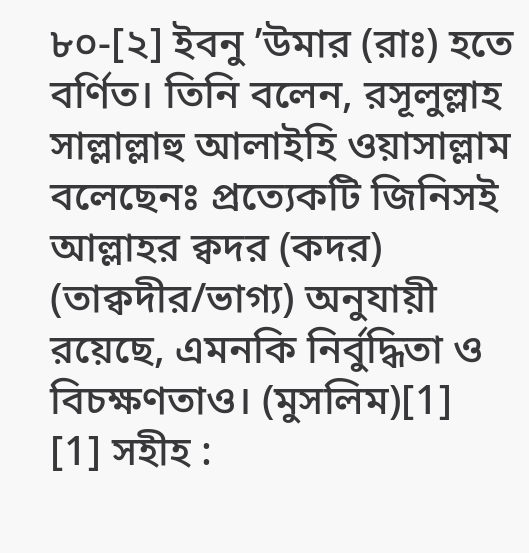৮০-[২] ইবনু ’উমার (রাঃ) হতে বর্ণিত। তিনি বলেন, রসূলুল্লাহ সাল্লাল্লাহু আলাইহি ওয়াসাল্লাম বলেছেনঃ প্রত্যেকটি জিনিসই আল্লাহর ক্বদর (কদর) (তাক্বদীর/ভাগ্য) অনুযায়ী রয়েছে, এমনকি নির্বুদ্ধিতা ও বিচক্ষণতাও। (মুসলিম)[1]
[1] সহীহ :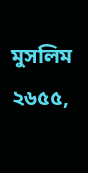মুসলিম ২৬৫৫,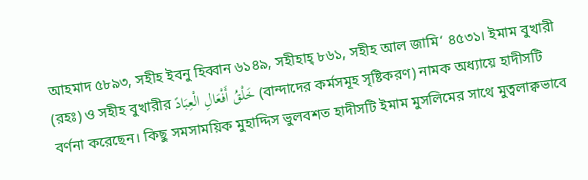আহমাদ ৫৮৯৩, সহীহ ইবনু হিব্বান ৬১৪৯, সহীহাহ্ ৮৬১, সহীহ আল জামি‘ ৪৫৩১। ইমাম বুখারী (রহঃ) ও সহীহ বুখারীর خَلْقُ أَفْعَالِ الْعِبَادً (বান্দাদের কর্মসমূহ সৃষ্টিকরণ) নামক অধ্যায়ে হাদীসটি বর্ণনা করেছেন। কিছু সমসাময়িক মুহাদ্দিস ভুলবশত হাদীসটি ইমাম মুসলিমের সাথে মুত্বলাক্বভাবে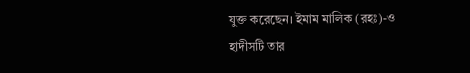যুক্ত করেছেন। ইমাম মালিক (রহঃ)-ও হাদীসটি তার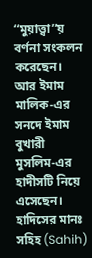‘‘মুয়াত্ত্বা’’য় বর্ণনা সংকলন করেছেন। আর ইমাম মালিক-এর সনদে ইমাম বুখারী মুসলিম-এর হাদীসটি নিয়ে এসেছেন।
হাদিসের মানঃ সহিহ (Sahih)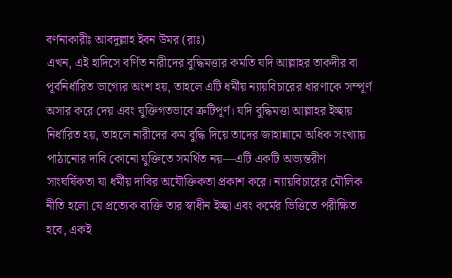বর্ণনাকারীঃ আবদুল্লাহ ইবন উমর (রাঃ)
এখন, এই হাদিসে বর্ণিত নারীদের বুদ্ধিমত্তার কমতি যদি আল্লাহর তাকদীর বা পূর্বনির্ধারিত ভাগ্যের অংশ হয়, তাহলে এটি ধর্মীয় ন্যায়বিচারের ধারণাকে সম্পূর্ণ অসার করে দেয় এবং যুক্তিগতভাবে ত্রুটিপূর্ণ। যদি বুদ্ধিমত্তা আল্লাহর ইচ্ছায় নির্ধারিত হয়, তাহলে নারীদের কম বুদ্ধি দিয়ে তাদের জাহান্নামে অধিক সংখ্যায় পাঠানোর দাবি কোনো যুক্তিতে সমর্থিত নয়—এটি একটি অভ্যন্তরীণ সাংঘর্ষিকতা যা ধর্মীয় দাবির অযৌক্তিকতা প্রকাশ করে। ন্যায়বিচারের মৌলিক নীতি হলো যে প্রত্যেক ব্যক্তি তার স্বাধীন ইচ্ছা এবং কর্মের ভিত্তিতে পরীক্ষিত হবে, একই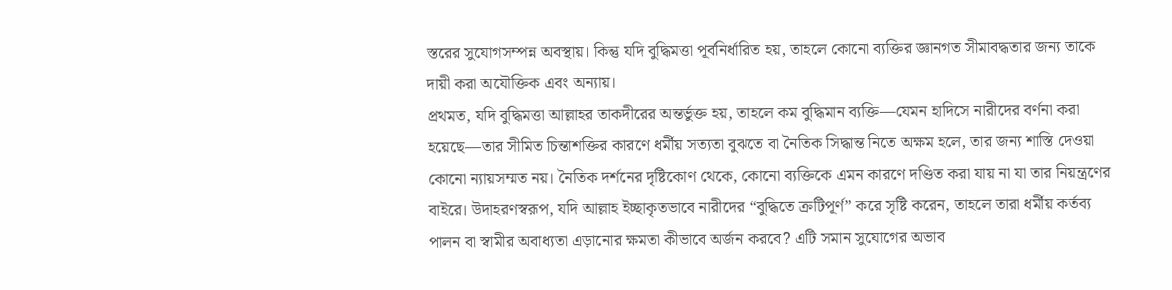স্তরের সুযোগসম্পন্ন অবস্থায়। কিন্তু যদি বুদ্ধিমত্তা পূর্বনির্ধারিত হয়, তাহলে কোনো ব্যক্তির জ্ঞানগত সীমাবদ্ধতার জন্য তাকে দায়ী করা অযৌক্তিক এবং অন্যায়।
প্রথমত, যদি বুদ্ধিমত্তা আল্লাহর তাকদীরের অন্তর্ভুক্ত হয়, তাহলে কম বুদ্ধিমান ব্যক্তি—যেমন হাদিসে নারীদের বর্ণনা করা হয়েছে—তার সীমিত চিন্তাশক্তির কারণে ধর্মীয় সত্যতা বুঝতে বা নৈতিক সিদ্ধান্ত নিতে অক্ষম হলে, তার জন্য শাস্তি দেওয়া কোনো ন্যায়সম্মত নয়। নৈতিক দর্শনের দৃষ্টিকোণ থেকে, কোনো ব্যক্তিকে এমন কারণে দণ্ডিত করা যায় না যা তার নিয়ন্ত্রণের বাইরে। উদাহরণস্বরূপ, যদি আল্লাহ ইচ্ছাকৃতভাবে নারীদের “বুদ্ধিতে ক্রটিপূর্ণ” করে সৃষ্টি করেন, তাহলে তারা ধর্মীয় কর্তব্য পালন বা স্বামীর অবাধ্যতা এড়ানোর ক্ষমতা কীভাবে অর্জন করবে? এটি সমান সুযোগের অভাব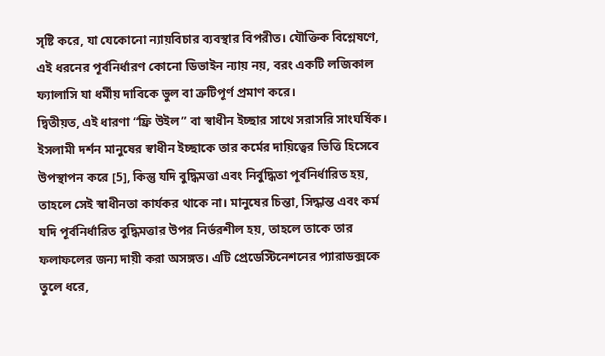সৃষ্টি করে, যা যেকোনো ন্যায়বিচার ব্যবস্থার বিপরীত। যৌক্তিক বিশ্লেষণে, এই ধরনের পূর্বনির্ধারণ কোনো ডিভাইন ন্যায় নয়, বরং একটি লজিকাল ফ্যালাসি যা ধর্মীয় দাবিকে ভুল বা ত্রুটিপূর্ণ প্রমাণ করে।
দ্বিতীয়ত, এই ধারণা “ফ্রি উইল” বা স্বাধীন ইচ্ছার সাথে সরাসরি সাংঘর্ষিক। ইসলামী দর্শন মানুষের স্বাধীন ইচ্ছাকে তার কর্মের দায়িত্বের ভিত্তি হিসেবে উপস্থাপন করে [5], কিন্তু যদি বুদ্ধিমত্তা এবং নির্বুদ্ধিতা পূর্বনির্ধারিত হয়, তাহলে সেই স্বাধীনতা কার্যকর থাকে না। মানুষের চিন্তা, সিদ্ধান্ত এবং কর্ম যদি পূর্বনির্ধারিত বুদ্ধিমত্তার উপর নির্ভরশীল হয়, তাহলে তাকে তার ফলাফলের জন্য দায়ী করা অসঙ্গত। এটি প্রেডেস্টিনেশনের প্যারাডক্সকে তুলে ধরে,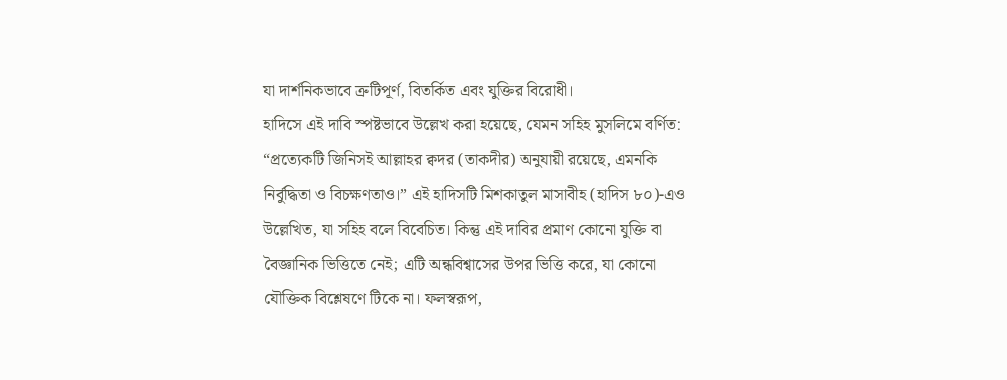যা দার্শনিকভাবে ত্রুটিপূর্ণ, বিতর্কিত এবং যুক্তির বিরোধী।
হাদিসে এই দাবি স্পষ্টভাবে উল্লেখ করা হয়েছে, যেমন সহিহ মুসলিমে বর্ণিত: “প্রত্যেকটি জিনিসই আল্লাহর ক্বদর (তাকদীর) অনুযায়ী রয়েছে, এমনকি নির্বুদ্ধিতা ও বিচক্ষণতাও।” এই হাদিসটি মিশকাতুল মাসাবীহ (হাদিস ৮০)-এও উল্লেখিত, যা সহিহ বলে বিবেচিত। কিন্তু এই দাবির প্রমাণ কোনো যুক্তি বা বৈজ্ঞানিক ভিত্তিতে নেই; এটি অন্ধবিশ্বাসের উপর ভিত্তি করে, যা কোনো যৌক্তিক বিশ্লেষণে টিকে না। ফলস্বরূপ,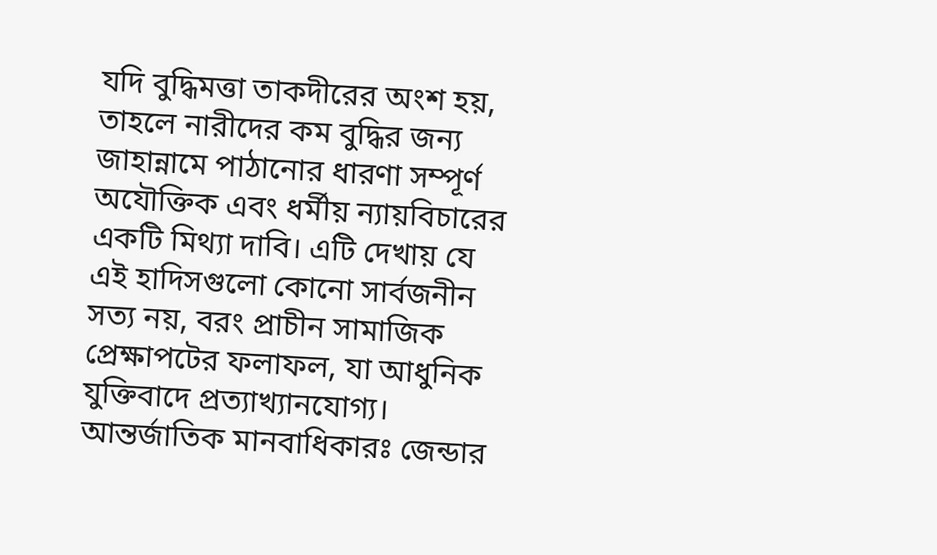যদি বুদ্ধিমত্তা তাকদীরের অংশ হয়, তাহলে নারীদের কম বুদ্ধির জন্য জাহান্নামে পাঠানোর ধারণা সম্পূর্ণ অযৌক্তিক এবং ধর্মীয় ন্যায়বিচারের একটি মিথ্যা দাবি। এটি দেখায় যে এই হাদিসগুলো কোনো সার্বজনীন সত্য নয়, বরং প্রাচীন সামাজিক প্রেক্ষাপটের ফলাফল, যা আধুনিক যুক্তিবাদে প্রত্যাখ্যানযোগ্য।
আন্তর্জাতিক মানবাধিকারঃ জেন্ডার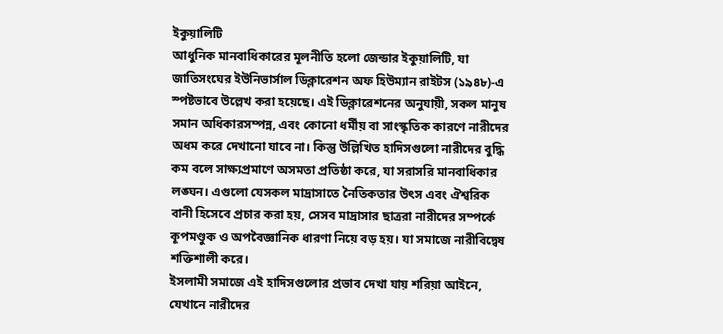ইকুয়ালিটি
আধুনিক মানবাধিকারের মূলনীতি হলো জেন্ডার ইকুয়ালিটি, যা জাতিসংঘের ইউনিভার্সাল ডিক্লারেশন অফ হিউম্যান রাইটস (১৯৪৮)-এ স্পষ্টভাবে উল্লেখ করা হয়েছে। এই ডিক্লারেশনের অনুযায়ী, সকল মানুষ সমান অধিকারসম্পন্ন, এবং কোনো ধর্মীয় বা সাংস্কৃতিক কারণে নারীদের অধম করে দেখানো যাবে না। কিন্তু উল্লিখিত হাদিসগুলো নারীদের বুদ্ধি কম বলে সাক্ষ্যপ্রমাণে অসমতা প্রতিষ্ঠা করে, যা সরাসরি মানবাধিকার লঙ্ঘন। এগুলো যেসকল মাদ্রাসাতে নৈতিকতার উৎস এবং ঐশ্বরিক বানী হিসেবে প্রচার করা হয়, সেসব মাদ্রাসার ছাত্ররা নারীদের সম্পর্কে কূপমণ্ডুক ও অপবৈজ্ঞানিক ধারণা নিয়ে বড় হয়। যা সমাজে নারীবিদ্বেষ শক্তিশালী করে।
ইসলামী সমাজে এই হাদিসগুলোর প্রভাব দেখা যায় শরিয়া আইনে, যেখানে নারীদের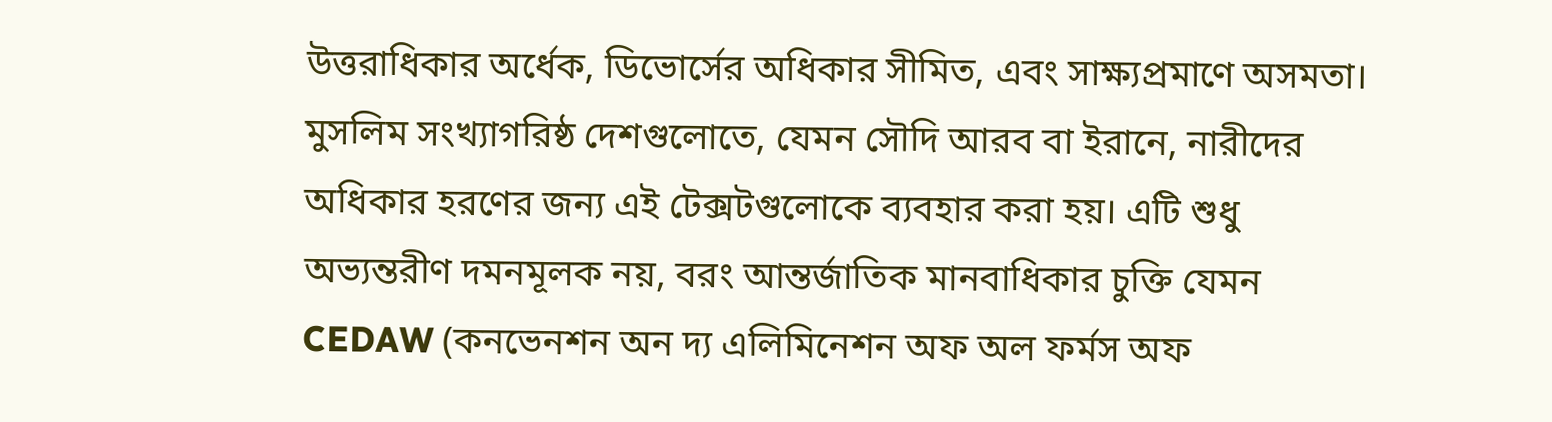উত্তরাধিকার অর্ধেক, ডিভোর্সের অধিকার সীমিত, এবং সাক্ষ্যপ্রমাণে অসমতা। মুসলিম সংখ্যাগরিষ্ঠ দেশগুলোতে, যেমন সৌদি আরব বা ইরানে, নারীদের অধিকার হরণের জন্য এই টেক্সটগুলোকে ব্যবহার করা হয়। এটি শুধু অভ্যন্তরীণ দমনমূলক নয়, বরং আন্তর্জাতিক মানবাধিকার চুক্তি যেমন CEDAW (কনভেনশন অন দ্য এলিমিনেশন অফ অল ফর্মস অফ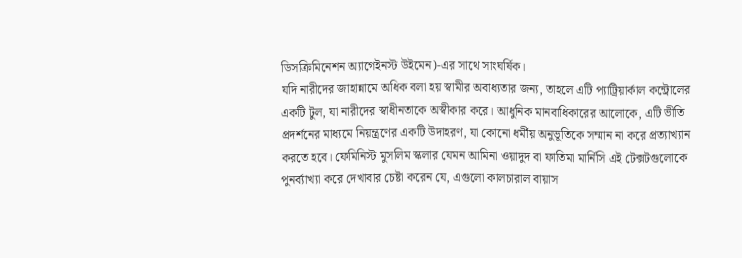ডিসক্রিমিনেশন অ্যাগেইনস্ট উইমেন)-এর সাথে সাংঘর্ষিক।
যদি নারীদের জাহান্নামে অধিক বলা হয় স্বামীর অবাধ্যতার জন্য, তাহলে এটি প্যাট্রিয়ার্কাল কন্ট্রোলের একটি টুল, যা নারীদের স্বাধীনতাকে অস্বীকার করে। আধুনিক মানবাধিকারের আলোকে, এটি ভীতি প্রদর্শনের মাধ্যমে নিয়ন্ত্রণের একটি উদাহরণ, যা কোনো ধর্মীয় অনুভূতিকে সম্মান না করে প্রত্যাখ্যান করতে হবে। ফেমিনিস্ট মুসলিম স্কলার যেমন আমিনা ওয়াদুদ বা ফাতিমা মার্নিসি এই টেক্সটগুলোকে পুনর্ব্যাখ্যা করে দেখাবার চেষ্টা করেন যে, এগুলো কালচারাল বায়াস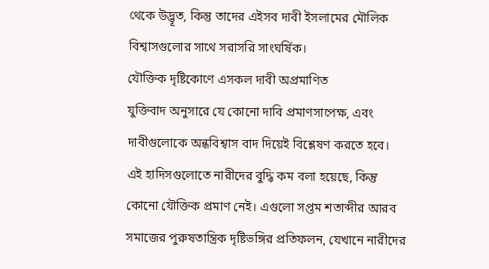থেকে উদ্ভূত, কিন্তু তাদের এইসব দাবী ইসলামের মৌলিক বিশ্বাসগুলোর সাথে সরাসরি সাংঘর্ষিক।
যৌক্তিক দৃষ্টিকোণে এসকল দাবী অপ্রমাণিত
যুক্তিবাদ অনুসারে যে কোনো দাবি প্রমাণসাপেক্ষ, এবং দাবীগুলোকে অন্ধবিশ্বাস বাদ দিয়েই বিশ্লেষণ করতে হবে। এই হাদিসগুলোতে নারীদের বুদ্ধি কম বলা হয়েছে, কিন্তু কোনো যৌক্তিক প্রমাণ নেই। এগুলো সপ্তম শতাব্দীর আরব সমাজের পুরুষতান্ত্রিক দৃষ্টিভঙ্গির প্রতিফলন, যেখানে নারীদের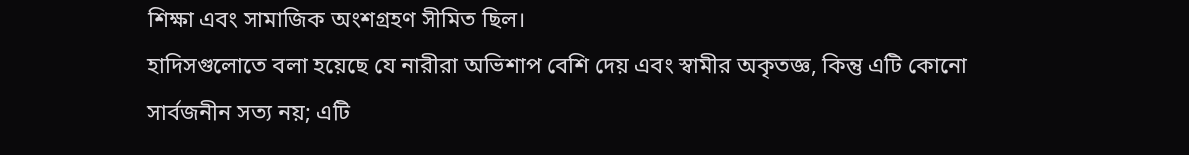শিক্ষা এবং সামাজিক অংশগ্রহণ সীমিত ছিল।
হাদিসগুলোতে বলা হয়েছে যে নারীরা অভিশাপ বেশি দেয় এবং স্বামীর অকৃতজ্ঞ, কিন্তু এটি কোনো সার্বজনীন সত্য নয়; এটি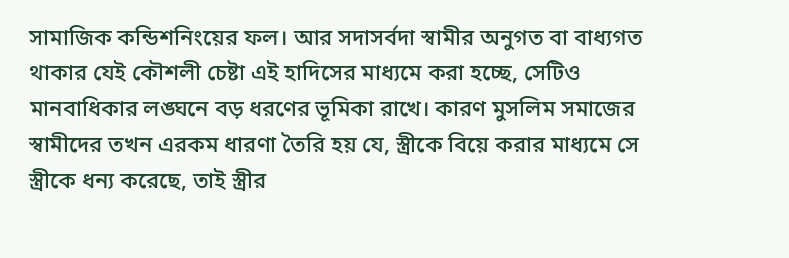সামাজিক কন্ডিশনিংয়ের ফল। আর সদাসর্বদা স্বামীর অনুগত বা বাধ্যগত থাকার যেই কৌশলী চেষ্টা এই হাদিসের মাধ্যমে করা হচ্ছে, সেটিও মানবাধিকার লঙ্ঘনে বড় ধরণের ভূমিকা রাখে। কারণ মুসলিম সমাজের স্বামীদের তখন এরকম ধারণা তৈরি হয় যে, স্ত্রীকে বিয়ে করার মাধ্যমে সে স্ত্রীকে ধন্য করেছে, তাই স্ত্রীর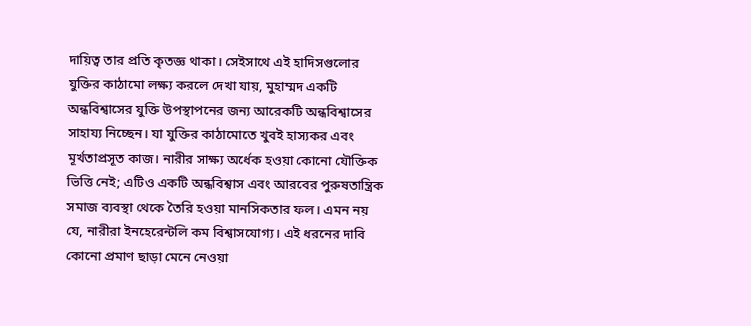দায়িত্ব তার প্রতি কৃতজ্ঞ থাকা। সেইসাথে এই হাদিসগুলোর যুক্তির কাঠামো লক্ষ্য করলে দেখা যায়, মুহাম্মদ একটি অন্ধবিশ্বাসের যুক্তি উপস্থাপনের জন্য আরেকটি অন্ধবিশ্বাসের সাহায্য নিচ্ছেন। যা যুক্তির কাঠামোতে খুবই হাস্যকর এবং মূর্খতাপ্রসূত কাজ। নারীর সাক্ষ্য অর্ধেক হওয়া কোনো যৌক্তিক ভিত্তি নেই; এটিও একটি অন্ধবিশ্বাস এবং আরবের পুরুষতান্ত্রিক সমাজ ব্যবস্থা থেকে তৈরি হওয়া মানসিকতার ফল। এমন নয় যে, নারীরা ইনহেরেন্টলি কম বিশ্বাসযোগ্য। এই ধরনের দাবি কোনো প্রমাণ ছাড়া মেনে নেওয়া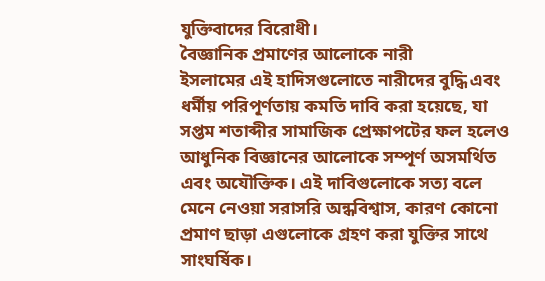যুক্তিবাদের বিরোধী।
বৈজ্ঞানিক প্রমাণের আলোকে নারী
ইসলামের এই হাদিসগুলোতে নারীদের বুদ্ধি এবং ধর্মীয় পরিপূর্ণতায় কমতি দাবি করা হয়েছে, যা সপ্তম শতাব্দীর সামাজিক প্রেক্ষাপটের ফল হলেও আধুনিক বিজ্ঞানের আলোকে সম্পূর্ণ অসমর্থিত এবং অযৌক্তিক। এই দাবিগুলোকে সত্য বলে মেনে নেওয়া সরাসরি অন্ধবিশ্বাস, কারণ কোনো প্রমাণ ছাড়া এগুলোকে গ্রহণ করা যুক্তির সাথে সাংঘর্ষিক।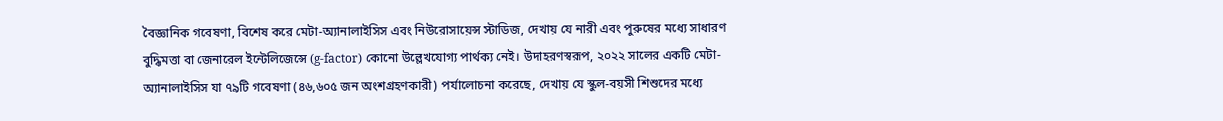বৈজ্ঞানিক গবেষণা, বিশেষ করে মেটা-অ্যানালাইসিস এবং নিউরোসায়েন্স স্টাডিজ, দেখায় যে নারী এবং পুরুষের মধ্যে সাধারণ বুদ্ধিমত্তা বা জেনারেল ইন্টেলিজেন্সে (g-factor) কোনো উল্লেখযোগ্য পার্থক্য নেই। উদাহরণস্বরূপ, ২০২২ সালের একটি মেটা-অ্যানালাইসিস যা ৭৯টি গবেষণা (৪৬,৬০৫ জন অংশগ্রহণকারী) পর্যালোচনা করেছে, দেখায় যে স্কুল-বয়সী শিশুদের মধ্যে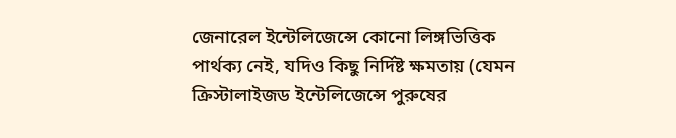জেনারেল ইন্টেলিজেন্সে কোনো লিঙ্গভিত্তিক পার্থক্য নেই, যদিও কিছু নির্দিষ্ট ক্ষমতায় (যেমন ক্রিস্টালাইজড ইন্টেলিজেন্সে পুরুষের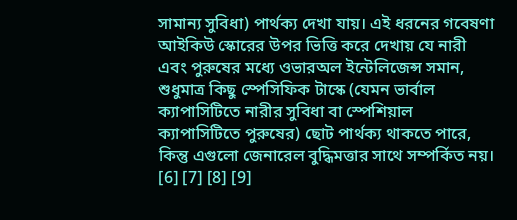সামান্য সুবিধা) পার্থক্য দেখা যায়। এই ধরনের গবেষণা আইকিউ স্কোরের উপর ভিত্তি করে দেখায় যে নারী এবং পুরুষের মধ্যে ওভারঅল ইন্টেলিজেন্স সমান, শুধুমাত্র কিছু স্পেসিফিক টাস্কে (যেমন ভার্বাল ক্যাপাসিটিতে নারীর সুবিধা বা স্পেশিয়াল ক্যাপাসিটিতে পুরুষের) ছোট পার্থক্য থাকতে পারে, কিন্তু এগুলো জেনারেল বুদ্ধিমত্তার সাথে সম্পর্কিত নয়। [6] [7] [8] [9]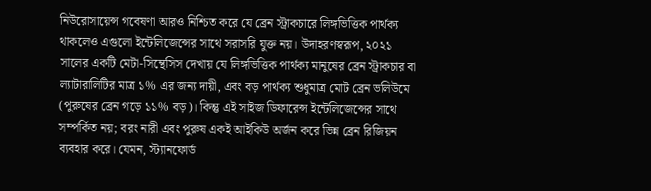নিউরোসায়েন্স গবেষণা আরও নিশ্চিত করে যে ব্রেন স্ট্রাকচারে লিঙ্গভিত্তিক পার্থক্য থাকলেও এগুলো ইন্টেলিজেন্সের সাথে সরাসরি যুক্ত নয়। উদাহরণস্বরূপ, ২০২১ সালের একটি মেটা-সিন্থেসিস দেখায় যে লিঙ্গভিত্তিক পার্থক্য মানুষের ব্রেন স্ট্রাকচার বা ল্যাটারালিটির মাত্র ১% এর জন্য দায়ী, এবং বড় পার্থক্য শুধুমাত্র মোট ব্রেন ভলিউমে (পুরুষের ব্রেন গড়ে ১১% বড়)। কিন্তু এই সাইজ ডিফারেন্স ইন্টেলিজেন্সের সাথে সম্পর্কিত নয়; বরং নারী এবং পুরুষ একই আইকিউ অর্জন করে ভিন্ন ব্রেন রিজিয়ন ব্যবহার করে। যেমন, স্ট্যানফোর্ড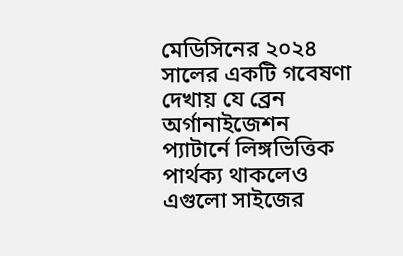মেডিসিনের ২০২৪ সালের একটি গবেষণা দেখায় যে ব্রেন অর্গানাইজেশন প্যাটার্নে লিঙ্গভিত্তিক পার্থক্য থাকলেও এগুলো সাইজের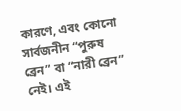কারণে, এবং কোনো সার্বজনীন “পুরুষ ব্রেন” বা “নারী ব্রেন” নেই। এই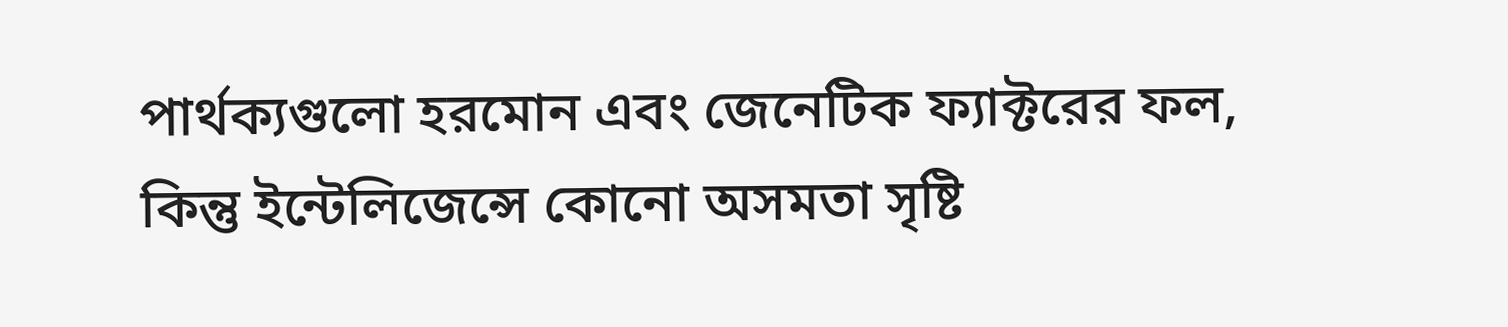পার্থক্যগুলো হরমোন এবং জেনেটিক ফ্যাক্টরের ফল, কিন্তু ইন্টেলিজেন্সে কোনো অসমতা সৃষ্টি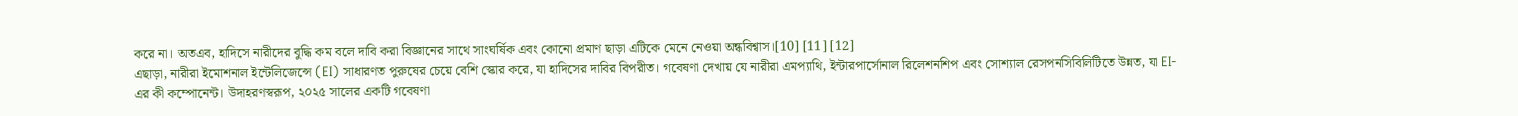করে না। অতএব, হাদিসে নারীদের বুদ্ধি কম বলে দাবি করা বিজ্ঞানের সাথে সাংঘর্ষিক এবং কোনো প্রমাণ ছাড়া এটিকে মেনে নেওয়া অন্ধবিশ্বাস।[10] [11] [12]
এছাড়া, নারীরা ইমোশনাল ইন্টেলিজেন্সে (EI) সাধারণত পুরুষের চেয়ে বেশি স্কোর করে, যা হাদিসের দাবির বিপরীত। গবেষণা দেখায় যে নারীরা এমপ্যাথি, ইন্টারপার্সোনাল রিলেশনশিপ এবং সোশ্যাল রেসপনসিবিলিটিতে উন্নত, যা EI-এর কী কম্পোনেন্ট। উদাহরণস্বরূপ, ২০২৫ সালের একটি গবেষণা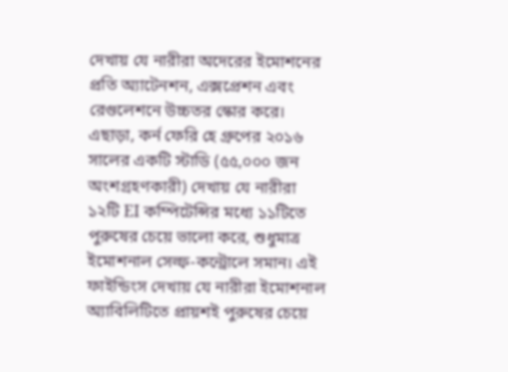দেখায় যে নারীরা অদেরের ইমোশনের প্রতি অ্যাটেনশন, এক্সপ্রেশন এবং রেগুলেশনে উচ্চতর স্কোর করে। এছাড়া, কর্ন ফেরি হে গ্রুপের ২০১৬ সালের একটি স্টাডি (৫৫,০০০ জন অংশগ্রহণকারী) দেখায় যে নারীরা ১২টি EI কম্পিটেন্সির মধ্যে ১১টিতে পুরুষের চেয়ে ভালো করে, শুধুমাত্র ইমোশনাল সেল্ফ-কন্ট্রোলে সমান। এই ফাইন্ডিংস দেখায় যে নারীরা ইমোশনাল অ্যাবিলিটিতে প্রায়শই পুরুষের চেয়ে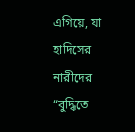এগিয়ে, যা হাদিসের নারীদের “বুদ্ধিতে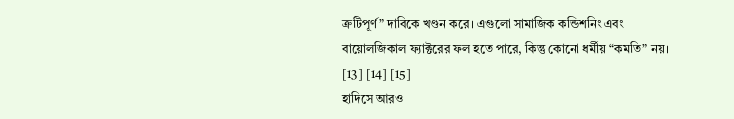ক্রটিপূর্ণ” দাবিকে খণ্ডন করে। এগুলো সামাজিক কন্ডিশনিং এবং বায়োলজিকাল ফ্যাক্টরের ফল হতে পারে, কিন্তু কোনো ধর্মীয় “কমতি” নয়। [13] [14] [15]
হাদিসে আরও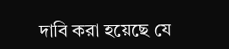দাবি করা হয়েছে যে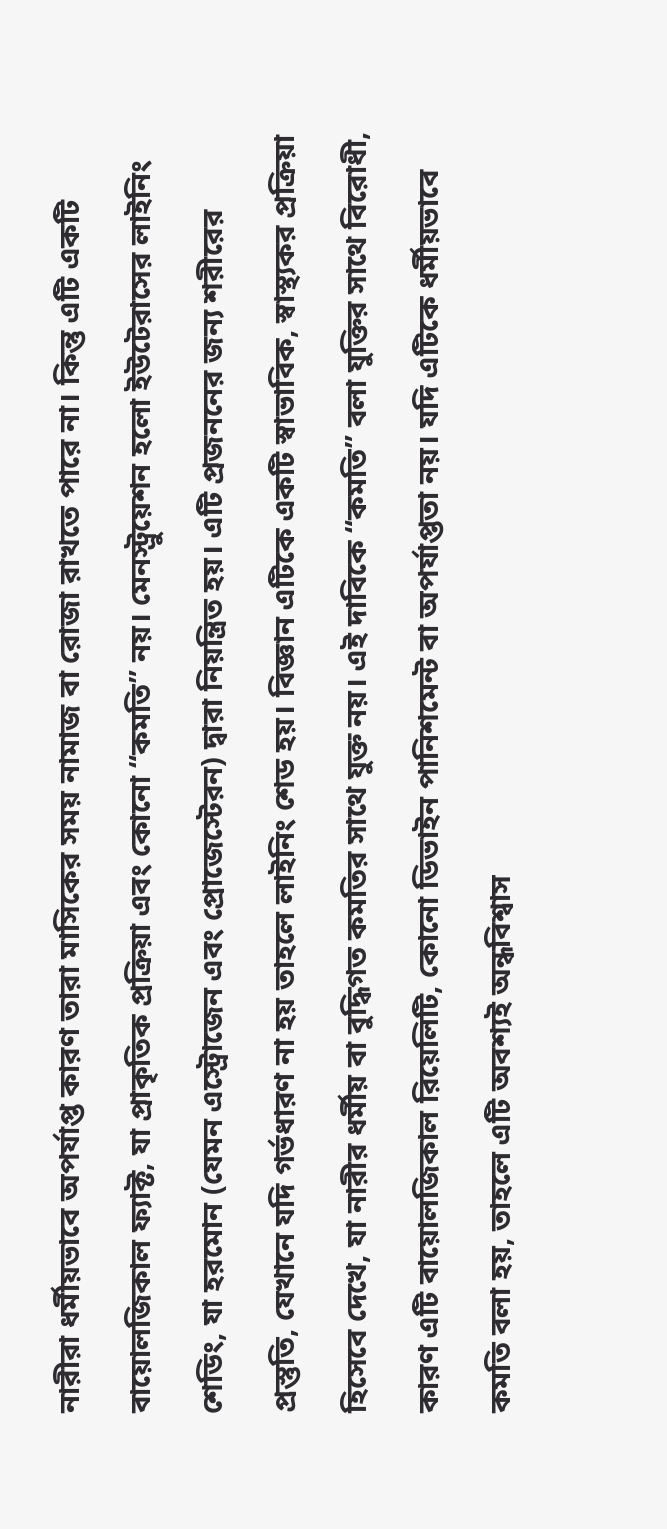নারীরা ধর্মীয়ভাবে অপর্যাপ্ত কারণ তারা মাসিকের সময় নামাজ বা রোজা রাখতে পারে না। কিন্তু এটি একটি বায়োলজিকাল ফ্যাক্ট, যা প্রাকৃতিক প্রক্রিয়া এবং কোনো “কমতি” নয়। মেনস্ট্রুয়েশন হলো ইউটেরাসের লাইনিং শেডিং, যা হরমোন (যেমন এস্ট্রোজেন এবং প্রোজেস্টেরন) দ্বারা নিয়ন্ত্রিত হয়। এটি প্রজননের জন্য শরীরের প্রস্তুতি, যেখানে যদি গর্ভধারণ না হয় তাহলে লাইনিং শেড হয়। বিজ্ঞান এটিকে একটি স্বাভাবিক, স্বাস্থ্যকর প্রক্রিয়া হিসেবে দেখে, যা নারীর ধর্মীয় বা বুদ্ধিগত কমতির সাথে যুক্ত নয়। এই দাবিকে “কমতি” বলা যুক্তির সাথে বিরোধী, কারণ এটি বায়োলজিকাল রিয়েলিটি, কোনো ডিভাইন পানিশমেন্ট বা অপর্যাপ্ততা নয়। যদি এটিকে ধর্মীয়ভাবে কমতি বলা হয়, তাহলে এটি অবশ্যই অন্ধবিশ্বাস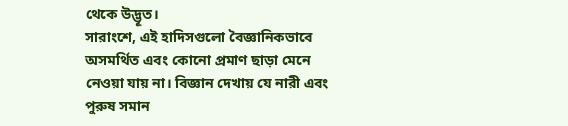থেকে উদ্ভূত।
সারাংশে, এই হাদিসগুলো বৈজ্ঞানিকভাবে অসমর্থিত এবং কোনো প্রমাণ ছাড়া মেনে নেওয়া যায় না। বিজ্ঞান দেখায় যে নারী এবং পুরুষ সমান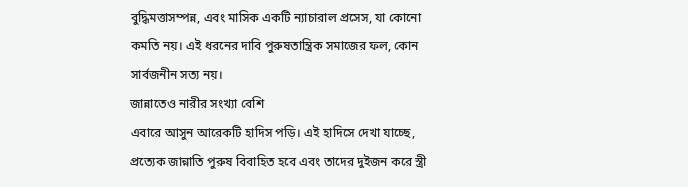বুদ্ধিমত্তাসম্পন্ন, এবং মাসিক একটি ন্যাচারাল প্রসেস, যা কোনো কমতি নয়। এই ধরনের দাবি পুরুষতান্ত্রিক সমাজের ফল, কোন সার্বজনীন সত্য নয়।
জান্নাতেও নারীর সংখ্যা বেশি
এবারে আসুন আরেকটি হাদিস পড়ি। এই হাদিসে দেখা যাচ্ছে, প্রত্যেক জান্নাতি পুরুষ বিবাহিত হবে এবং তাদের দুইজন করে স্ত্রী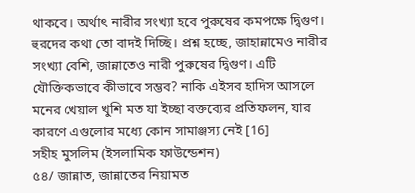থাকবে। অর্থাৎ নারীর সংখ্যা হবে পুরুষের কমপক্ষে দ্বিগুণ। হুরদের কথা তো বাদই দিচ্ছি। প্রশ্ন হচ্ছে, জাহান্নামেও নারীর সংখ্যা বেশি, জান্নাতেও নারী পুরুষের দ্বিগুণ। এটি যৌক্তিকভাবে কীভাবে সম্ভব? নাকি এইসব হাদিস আসলে মনের খেয়াল খুশি মত যা ইচ্ছা বক্তব্যের প্রতিফলন, যার কারণে এগুলোর মধ্যে কোন সামাঞ্জস্য নেই [16]
সহীহ মুসলিম (ইসলামিক ফাউন্ডেশন)
৫৪/ জান্নাত, জান্নাতের নিয়ামত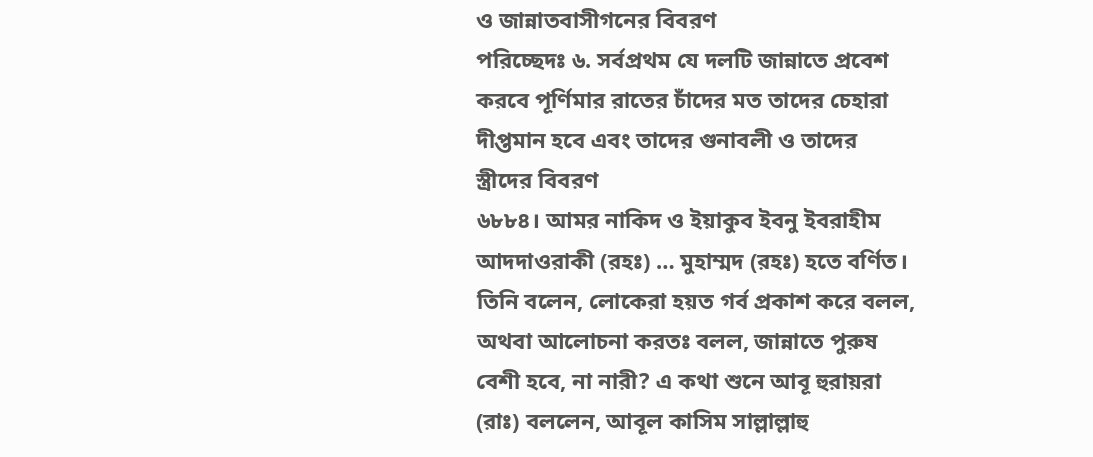ও জান্নাতবাসীগনের বিবরণ
পরিচ্ছেদঃ ৬. সর্বপ্রথম যে দলটি জান্নাতে প্রবেশ করবে পূর্ণিমার রাতের চাঁদের মত তাদের চেহারা দীপ্তমান হবে এবং তাদের গুনাবলী ও তাদের স্ত্রীদের বিবরণ
৬৮৮৪। আমর নাকিদ ও ইয়াকুব ইবনু ইবরাহীম আদদাওরাকী (রহঃ) … মুহাম্মদ (রহঃ) হতে বর্ণিত। তিনি বলেন, লোকেরা হয়ত গর্ব প্রকাশ করে বলল, অথবা আলোচনা করতঃ বলল, জান্নাতে পুরুষ বেশী হবে, না নারী? এ কথা শুনে আবূ হুরায়রা (রাঃ) বললেন, আবূল কাসিম সাল্লাল্লাহু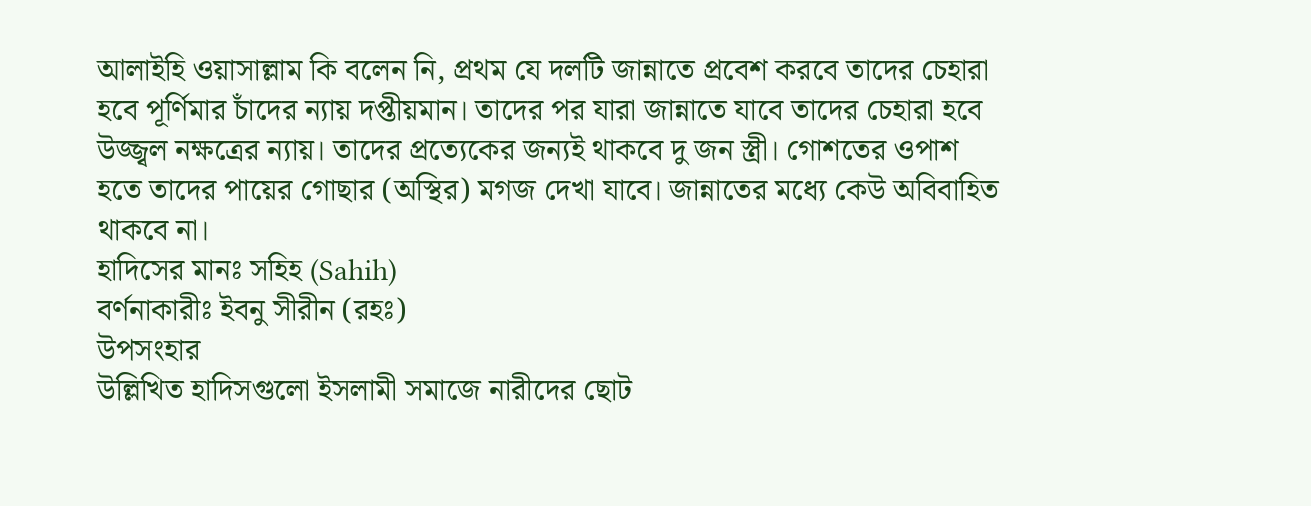আলাইহি ওয়াসাল্লাম কি বলেন নি, প্রথম যে দলটি জান্নাতে প্রবেশ করবে তাদের চেহারা হবে পূর্ণিমার চাঁদের ন্যায় দপ্তীয়মান। তাদের পর যারা জান্নাতে যাবে তাদের চেহারা হবে উজ্জ্বল নক্ষত্রের ন্যায়। তাদের প্রত্যেকের জন্যই থাকবে দু জন স্ত্রী। গোশতের ওপাশ হতে তাদের পায়ের গোছার (অস্থির) মগজ দেখা যাবে। জান্নাতের মধ্যে কেউ অবিবাহিত থাকবে না।
হাদিসের মানঃ সহিহ (Sahih)
বর্ণনাকারীঃ ইবনু সীরীন (রহঃ)
উপসংহার
উল্লিখিত হাদিসগুলো ইসলামী সমাজে নারীদের ছোট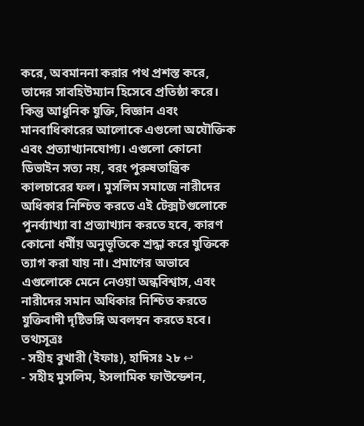করে, অবমাননা করার পথ প্রশস্ত করে, তাদের সাবহিউম্যান হিসেবে প্রতিষ্ঠা করে। কিন্তু আধুনিক যুক্তি, বিজ্ঞান এবং মানবাধিকারের আলোকে এগুলো অযৌক্তিক এবং প্রত্যাখ্যানযোগ্য। এগুলো কোনো ডিভাইন সত্য নয়, বরং পুরুষতান্ত্রিক কালচারের ফল। মুসলিম সমাজে নারীদের অধিকার নিশ্চিত করতে এই টেক্সটগুলোকে পুনর্ব্যাখ্যা বা প্রত্যাখ্যান করতে হবে, কারণ কোনো ধর্মীয় অনুভূতিকে শ্রদ্ধা করে যুক্তিকে ত্যাগ করা যায় না। প্রমাণের অভাবে এগুলোকে মেনে নেওয়া অন্ধবিশ্বাস, এবং নারীদের সমান অধিকার নিশ্চিত করতে যুক্তিবাদী দৃষ্টিভঙ্গি অবলম্বন করতে হবে।
তথ্যসূত্রঃ
- সহীহ বুখারী (ইফাঃ), হাদিসঃ ২৮ ↩
- সহীহ মুসলিম, ইসলামিক ফাউন্ডেশন,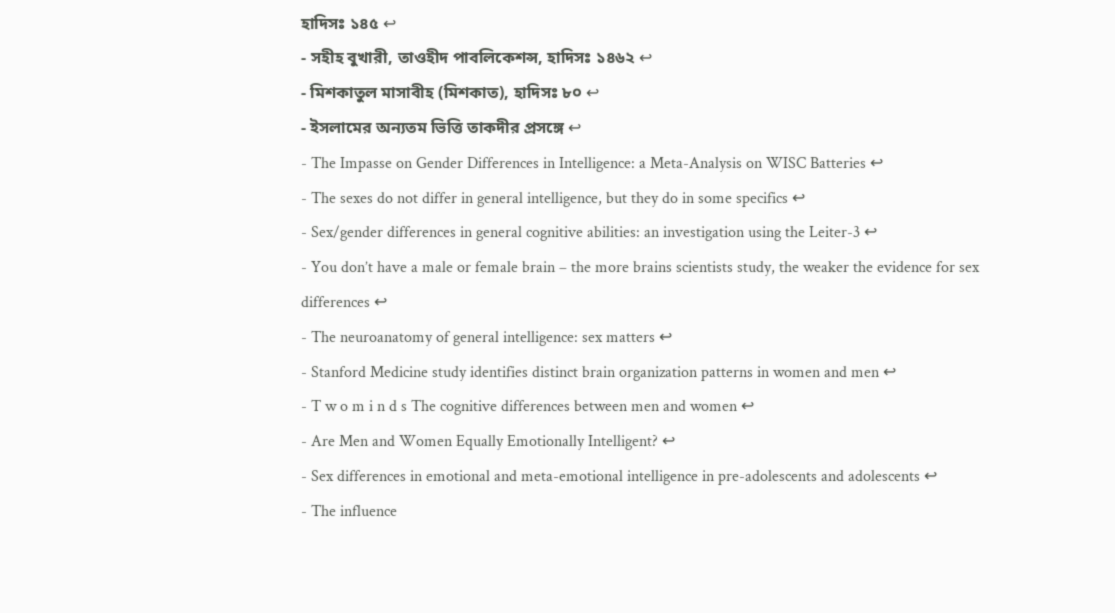হাদিসঃ ১৪৫ ↩
- সহীহ বুখারী, তাওহীদ পাবলিকেশন্স, হাদিসঃ ১৪৬২ ↩
- মিশকাতুল মাসাবীহ (মিশকাত), হাদিসঃ ৮০ ↩
- ইসলামের অন্যতম ভিত্তি তাকদীর প্রসঙ্গে ↩
- The Impasse on Gender Differences in Intelligence: a Meta-Analysis on WISC Batteries ↩
- The sexes do not differ in general intelligence, but they do in some specifics ↩
- Sex/gender differences in general cognitive abilities: an investigation using the Leiter-3 ↩
- You don’t have a male or female brain – the more brains scientists study, the weaker the evidence for sex differences ↩
- The neuroanatomy of general intelligence: sex matters ↩
- Stanford Medicine study identifies distinct brain organization patterns in women and men ↩
- T w o m i n d s The cognitive differences between men and women ↩
- Are Men and Women Equally Emotionally Intelligent? ↩
- Sex differences in emotional and meta-emotional intelligence in pre-adolescents and adolescents ↩
- The influence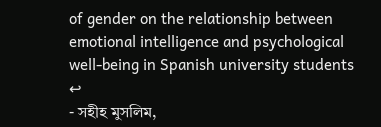of gender on the relationship between emotional intelligence and psychological well-being in Spanish university students ↩
- সহীহ মুসলিম,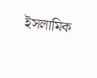ইসলামিক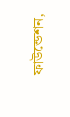ফাউন্ডেশন,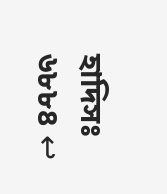হাদিসঃ ৬৮৮৪ ↩